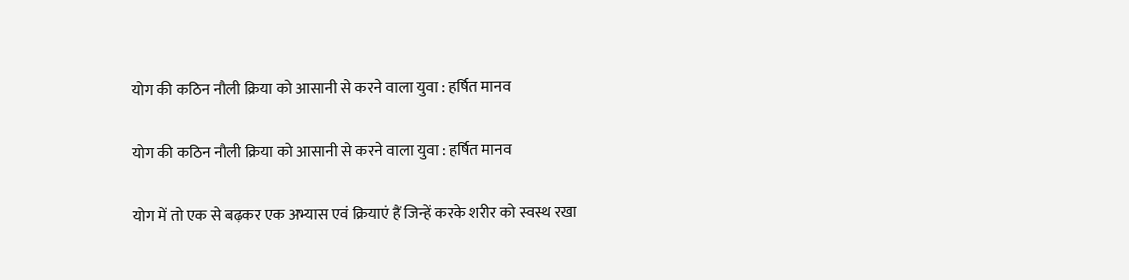योग की कठिन नौली क्रिया को आसानी से करने वाला युवा : हर्षित मानव

योग की कठिन नौली क्रिया को आसानी से करने वाला युवा : हर्षित मानव

योग में तो एक से बढ़कर एक अभ्यास एवं क्रियाएं हैं जिन्हें करके शरीर को स्वस्थ रखा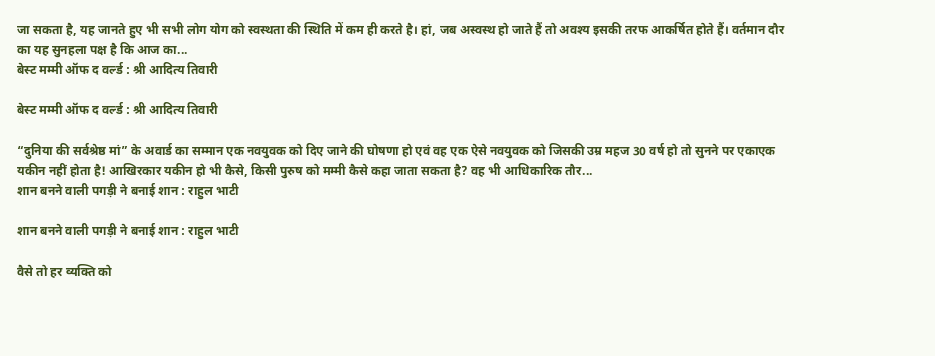जा सकता है, यह जानते हुए भी सभी लोग योग को स्वस्थता की स्थिति में कम ही करते है। हां, जब अस्वस्थ हो जाते हैं तो अवश्य इसकी तरफ आकर्षित होते हैं। वर्तमान दौर का यह सुनहला पक्ष है कि आज का...
बेस्ट मम्मी ऑफ द वर्ल्ड : श्री आदित्य तिवारी

बेस्ट मम्मी ऑफ द वर्ल्ड : श्री आदित्य तिवारी

“दुनिया की सर्वश्रेष्ठ मां” के अवार्ड का सम्मान एक नवयुवक को दिए जाने की घोषणा हो एवं वह एक ऐसे नवयुवक को जिसकी उम्र महज 30 वर्ष हो तो सुनने पर एकाएक यकीन नहीं होता है! आखिरकार यकीन हो भी कैसे, किसी पुरुष को मम्मी कैसे कहा जाता सकता है? वह भी आधिकारिक तौर...
शान बनने वाली पगड़ी ने बनाई शान : राहुल भाटी

शान बनने वाली पगड़ी ने बनाई शान : राहुल भाटी

वैसे तो हर व्यक्ति को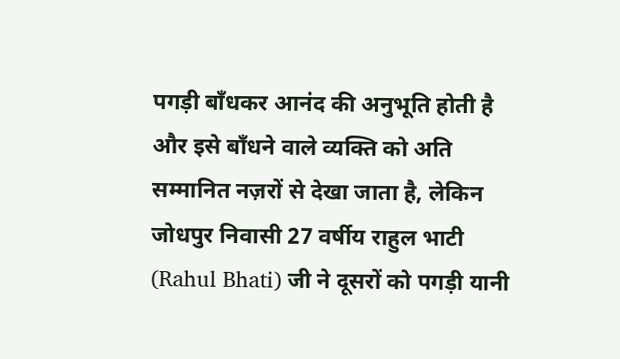पगड़ी बाँधकर आनंद की अनुभूति होती है और इसे बाँधने वाले व्यक्ति को अति सम्मानित नज़रों से देखा जाता है, लेकिन जोधपुर निवासी 27 वर्षीय राहुल भाटी (Rahul Bhati) जी ने दूसरों को पगड़ी यानी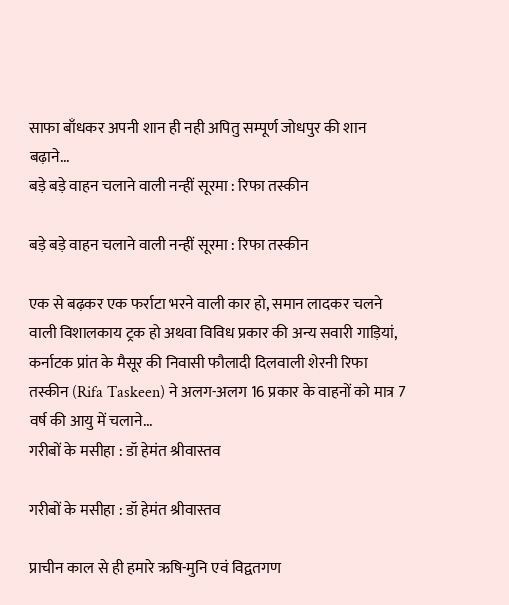साफा बाँधकर अपनी शान ही नही अपितु सम्पूर्ण जोधपुर की शान बढ़ाने...
बड़े बड़े वाहन चलाने वाली नन्हीं सूरमा : रिफा तस्कीन

बड़े बड़े वाहन चलाने वाली नन्हीं सूरमा : रिफा तस्कीन

एक से बढ़कर एक फर्राटा भरने वाली कार हो, समान लादकर चलने वाली विशालकाय ट्रक हो अथवा विविध प्रकार की अन्य सवारी गाड़ियां, कर्नाटक प्रांत के मैसूर की निवासी फौलादी दिलवाली शेरनी रिफा तस्कीन (Rifa Taskeen) ने अलग-अलग 16 प्रकार के वाहनों को मात्र 7 वर्ष की आयु में चलाने...
गरीबों के मसीहा : डॉ हेमंत श्रीवास्तव

गरीबों के मसीहा : डॉ हेमंत श्रीवास्तव

प्राचीन काल से ही हमारे ऋषि-मुनि एवं विद्वतगण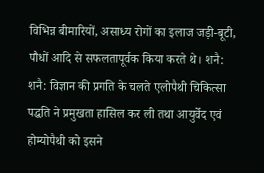विभिन्न बीमारियों, असाध्य रोगों का इलाज जड़ी-बूटी, पौधों आदि से सफलतापूर्वक किया करते थे। शनै: शनै: विज्ञान की प्रगति के चलते एलोपैथी चिकित्सा पद्धति ने प्रमुखता हासिल कर ली तथा आयुर्वेद एवं होम्योपैथी को इसने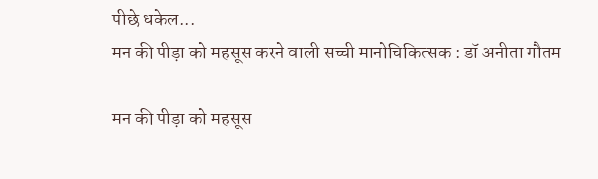पीछे धकेल...
मन की पीड़ा को महसूस करने वाली सच्ची मानोचिकित्सक : डॉ अनीता गौतम

मन की पीड़ा को महसूस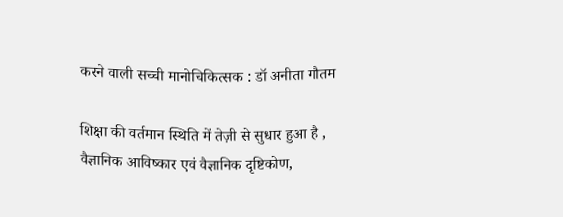करने वाली सच्ची मानोचिकित्सक : डॉ अनीता गौतम

शिक्षा की वर्तमान स्थिति में तेज़ी से सुधार हुआ है , वैज्ञानिक आविष्कार एवं वैज्ञानिक दृष्टिकोण,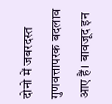दोनो में जबरदस्त गुणवत्तापरक बदलाव आए हैं। बावजूद इन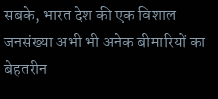सबके, भारत देश की एक विशाल जनसंख्या अभी भी अनेक बीमारियों का बेहतरीन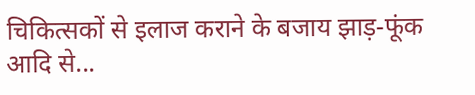चिकित्सकों से इलाज कराने के बजाय झाड़-फूंक आदि से...